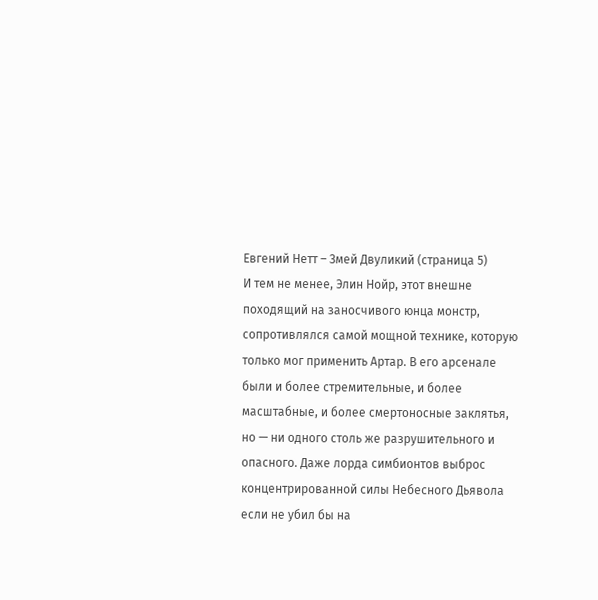Евгений Нетт – Змей Двуликий (страница 5)
И тем не менее, Элин Нойр, этот внешне походящий на заносчивого юнца монстр, сопротивлялся самой мощной технике, которую только мог применить Артар. В его арсенале были и более стремительные, и более масштабные, и более смертоносные заклятья, но — ни одного столь же разрушительного и опасного. Даже лорда симбионтов выброс концентрированной силы Небесного Дьявола если не убил бы на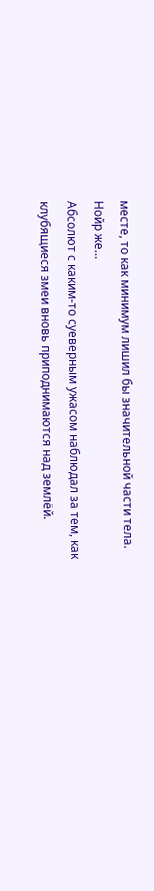месте, то как минимум лишил бы значительной части тела. Нойр же…
Абсолют с каким-то суеверным ужасом наблюдал за тем, как клубящиеся змеи вновь приподнимаются над землёй.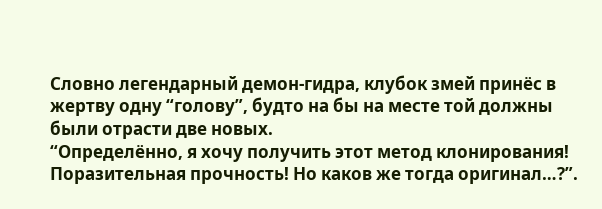Словно легендарный демон-гидра, клубок змей принёс в жертву одну “голову”, будто на бы на месте той должны были отрасти две новых.
“Определённо, я хочу получить этот метод клонирования! Поразительная прочность! Но каков же тогда оригинал…?”.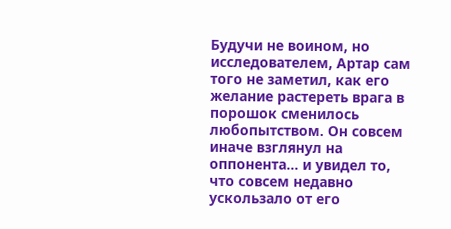Будучи не воином, но исследователем, Артар сам того не заметил, как его желание растереть врага в порошок сменилось любопытством. Он совсем иначе взглянул на оппонента… и увидел то, что совсем недавно ускользало от его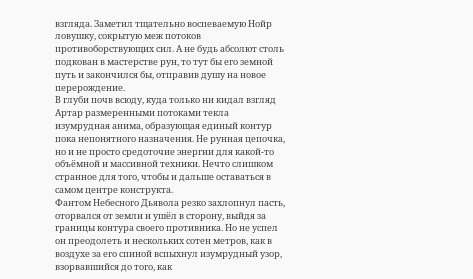взгляда. Заметил тщательно воспеваемую Нойр ловушку, сокрытую меж потоков противоборствующих сил. А не будь абсолют столь подкован в мастерстве рун, то тут бы его земной путь и закончился бы, отправив душу на новое перерождение.
В глуби почв всюду, куда только ни кидал взгляд Артар размеренными потоками текла изумрудная анима, образующая единый контур пока непонятного назначения. Не рунная цепочка, но и не просто средоточие энергии для какой-то объёмной и массивной техники. Нечто слишком странное для того, чтобы и дальше оставаться в самом центре конструкта.
Фантом Небесного Дьявола резко захлопнул пасть, оторвался от земли и ушёл в сторону, выйдя за границы контура своего противника. Но не успел он преодолеть и нескольких сотен метров, как в воздухе за его спиной вспыхнул изумрудный узор, взорвавшийся до того, как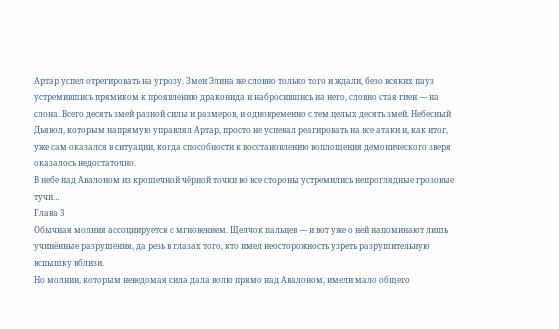Артар успел отрегировать на угрозу. Змеи Элина же словно только того и ждали, безо всяких пауз устремившись прямиком к проявлению драконида и набросившись на него, словно стая гиен — на слона. Всего десять змей разной силы и размеров, и одновременно с тем целых десять змей. Небесный Дьявол, которым напрямую управлял Артар, просто не успевал реагировать на все атаки и, как итог, уже сам оказался в ситуации, когда способности к восстановлению воплощения демонического зверя оказалось недостаточно.
В небе над Авалоном из крошечной чёрной точки во все стороны устремились непроглядные грозовые тучи…
Глава 3
Обычная молния ассоциируется с мгновением. Щелчок пальцев — и вот уже о ней напоминают лишь учинённые разрушения, да резь в глазах того, кто имел неосторожность узреть разрушительную вспышку вблизи.
Но молнии, которым неведомая сила дала волю прямо над Авалоном, имели мало общего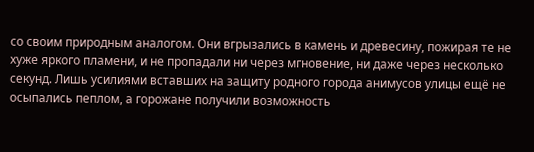со своим природным аналогом. Они вгрызались в камень и древесину, пожирая те не хуже яркого пламени, и не пропадали ни через мгновение, ни даже через несколько секунд. Лишь усилиями вставших на защиту родного города анимусов улицы ещё не осыпались пеплом, а горожане получили возможность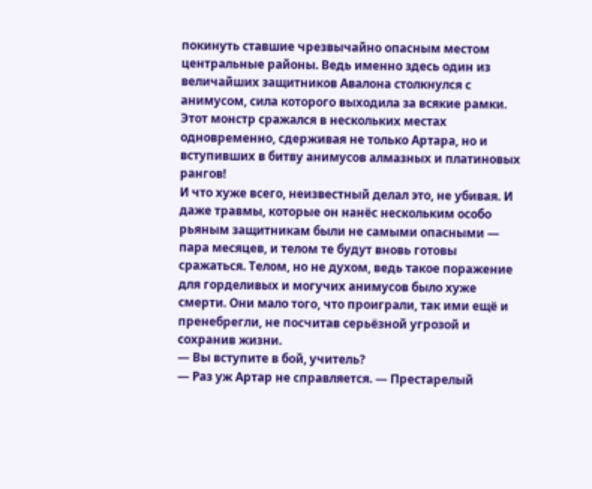покинуть ставшие чрезвычайно опасным местом центральные районы. Ведь именно здесь один из величайших защитников Авалона столкнулся с анимусом, сила которого выходила за всякие рамки. Этот монстр сражался в нескольких местах одновременно, сдерживая не только Артара, но и вступивших в битву анимусов алмазных и платиновых рангов!
И что хуже всего, неизвестный делал это, не убивая. И даже травмы, которые он нанёс нескольким особо рьяным защитникам были не самыми опасными — пара месяцев, и телом те будут вновь готовы сражаться. Телом, но не духом, ведь такое поражение для горделивых и могучих анимусов было хуже смерти. Они мало того, что проиграли, так ими ещё и пренебрегли, не посчитав серьёзной угрозой и сохранив жизни.
— Вы вступите в бой, учитель?
— Раз уж Артар не справляется. — Престарелый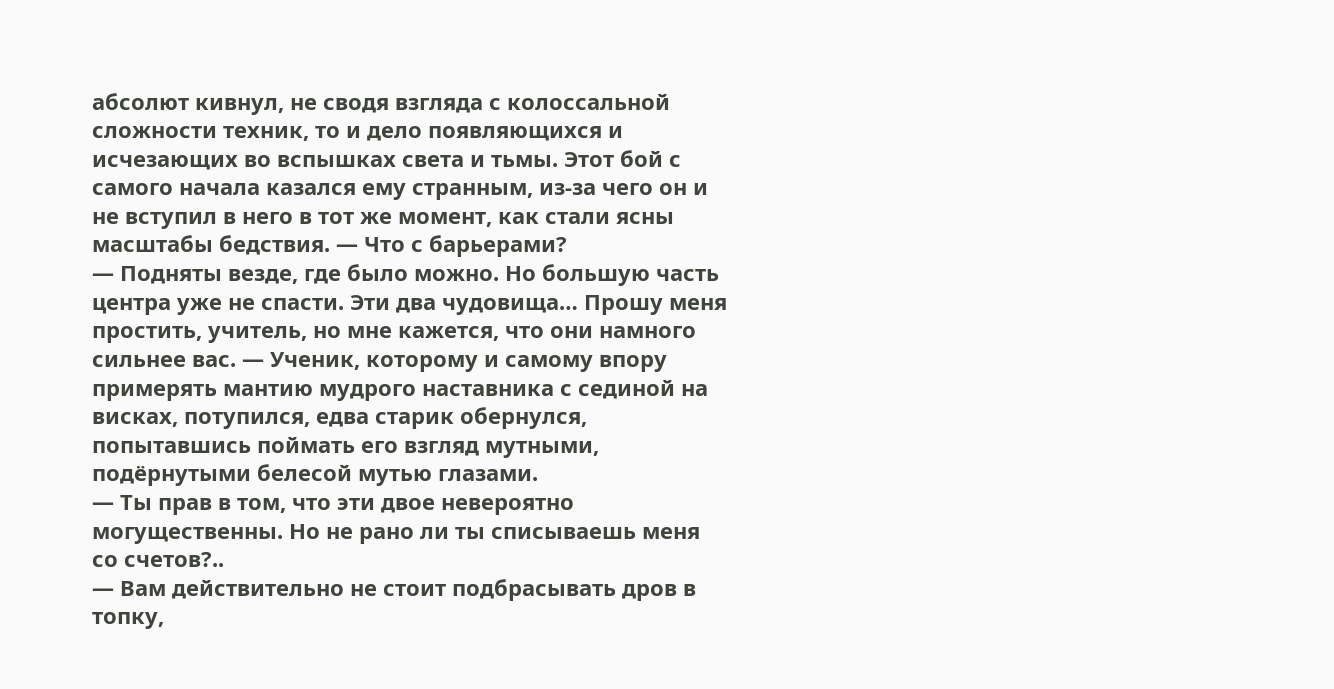абсолют кивнул, не сводя взгляда с колоссальной сложности техник, то и дело появляющихся и исчезающих во вспышках света и тьмы. Этот бой с самого начала казался ему странным, из-за чего он и не вступил в него в тот же момент, как стали ясны масштабы бедствия. — Что с барьерами?
— Подняты везде, где было можно. Но большую часть центра уже не спасти. Эти два чудовища… Прошу меня простить, учитель, но мне кажется, что они намного сильнее вас. — Ученик, которому и самому впору примерять мантию мудрого наставника с сединой на висках, потупился, едва старик обернулся, попытавшись поймать его взгляд мутными, подёрнутыми белесой мутью глазами.
— Ты прав в том, что эти двое невероятно могущественны. Но не рано ли ты списываешь меня со счетов?..
— Вам действительно не стоит подбрасывать дров в топку,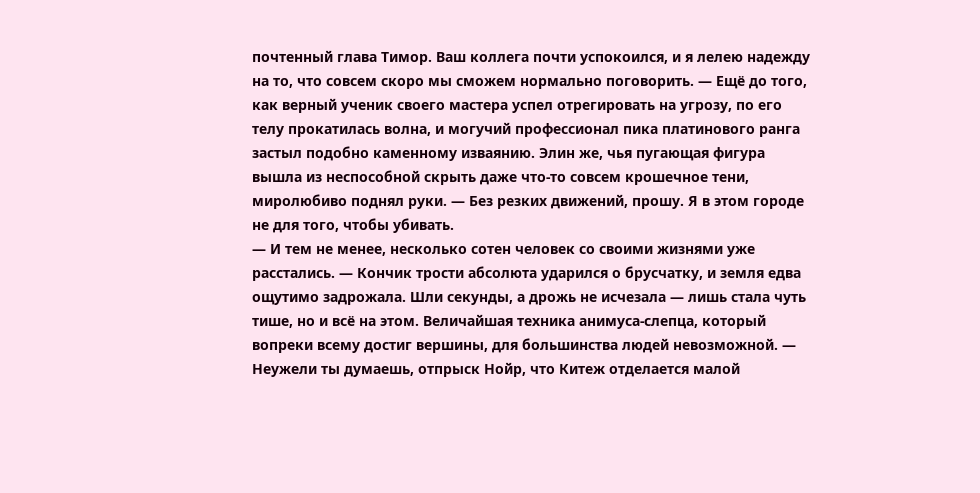почтенный глава Тимор. Ваш коллега почти успокоился, и я лелею надежду на то, что совсем скоро мы сможем нормально поговорить. — Ещё до того, как верный ученик своего мастера успел отрегировать на угрозу, по его телу прокатилась волна, и могучий профессионал пика платинового ранга застыл подобно каменному изваянию. Элин же, чья пугающая фигура вышла из неспособной скрыть даже что-то совсем крошечное тени, миролюбиво поднял руки. — Без резких движений, прошу. Я в этом городе не для того, чтобы убивать.
— И тем не менее, несколько сотен человек со своими жизнями уже расстались. — Кончик трости абсолюта ударился о брусчатку, и земля едва ощутимо задрожала. Шли секунды, а дрожь не исчезала — лишь стала чуть тише, но и всё на этом. Величайшая техника анимуса-слепца, который вопреки всему достиг вершины, для большинства людей невозможной. — Неужели ты думаешь, отпрыск Нойр, что Китеж отделается малой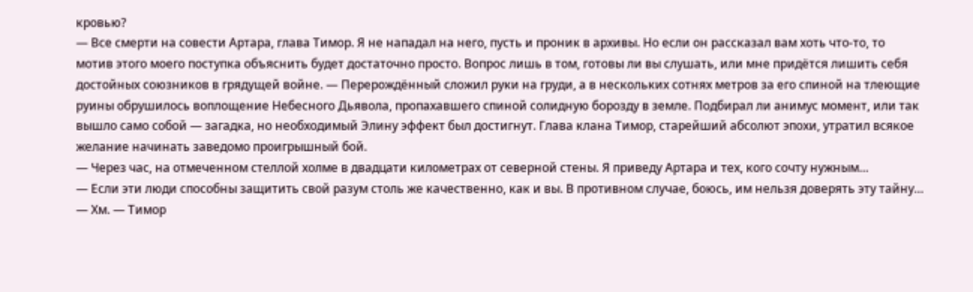кровью?
— Все смерти на совести Артара, глава Тимор. Я не нападал на него, пусть и проник в архивы. Но если он рассказал вам хоть что-то, то мотив этого моего поступка объяснить будет достаточно просто. Вопрос лишь в том, готовы ли вы слушать, или мне придётся лишить себя достойных союзников в грядущей войне. — Перерождённый сложил руки на груди, а в нескольких сотнях метров за его спиной на тлеющие руины обрушилось воплощение Небесного Дьявола, пропахавшего спиной солидную борозду в земле. Подбирал ли анимус момент, или так вышло само собой — загадка, но необходимый Элину эффект был достигнут. Глава клана Тимор, старейший абсолют эпохи, утратил всякое желание начинать заведомо проигрышный бой.
— Через час, на отмеченном стеллой холме в двадцати километрах от северной стены. Я приведу Артара и тех, кого сочту нужным…
— Если эти люди способны защитить свой разум столь же качественно, как и вы. В противном случае, боюсь, им нельзя доверять эту тайну…
— Хм. — Тимор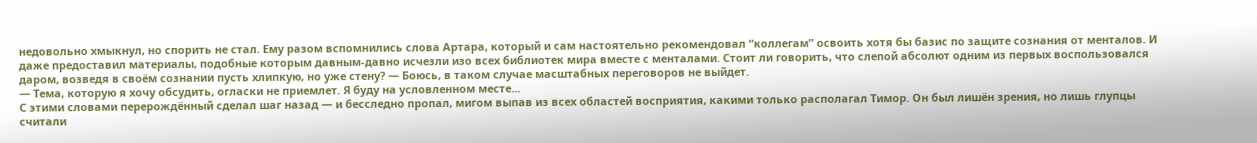недовольно хмыкнул, но спорить не стал. Ему разом вспомнились слова Артара, который и сам настоятельно рекомендовал “коллегам” освоить хотя бы базис по защите сознания от менталов. И даже предоставил материалы, подобные которым давным-давно исчезли изо всех библиотек мира вместе с менталами. Стоит ли говорить, что слепой абсолют одним из первых воспользовался даром, возведя в своём сознании пусть хлипкую, но уже стену? — Боюсь, в таком случае масштабных переговоров не выйдет.
— Тема, которую я хочу обсудить, огласки не приемлет. Я буду на условленном месте…
С этими словами перерождённый сделал шаг назад — и бесследно пропал, мигом выпав из всех областей восприятия, какими только располагал Тимор. Он был лишён зрения, но лишь глупцы считали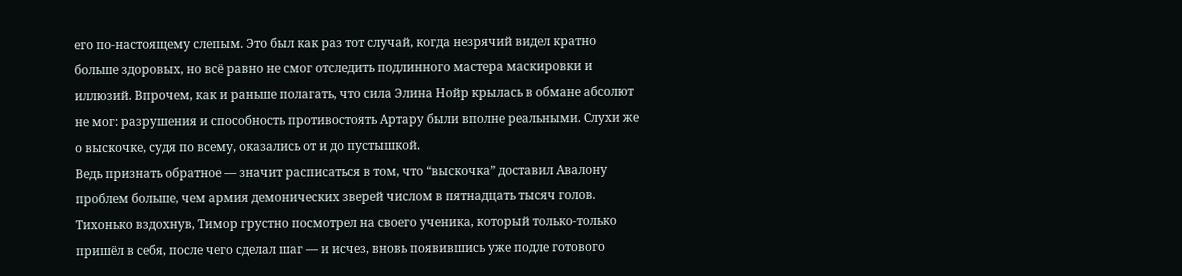его по-настоящему слепым. Это был как раз тот случай, когда незрячий видел кратно больше здоровых, но всё равно не смог отследить подлинного мастера маскировки и иллюзий. Впрочем, как и раньше полагать, что сила Элина Нойр крылась в обмане абсолют не мог: разрушения и способность противостоять Артару были вполне реальными. Слухи же о выскочке, судя по всему, оказались от и до пустышкой.
Ведь признать обратное — значит расписаться в том, что “выскочка” доставил Авалону проблем больше, чем армия демонических зверей числом в пятнадцать тысяч голов.
Тихонько вздохнув, Тимор грустно посмотрел на своего ученика, который только-только пришёл в себя, после чего сделал шаг — и исчез, вновь появившись уже подле готового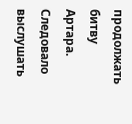продолжать битву Артара. Следовало выслушать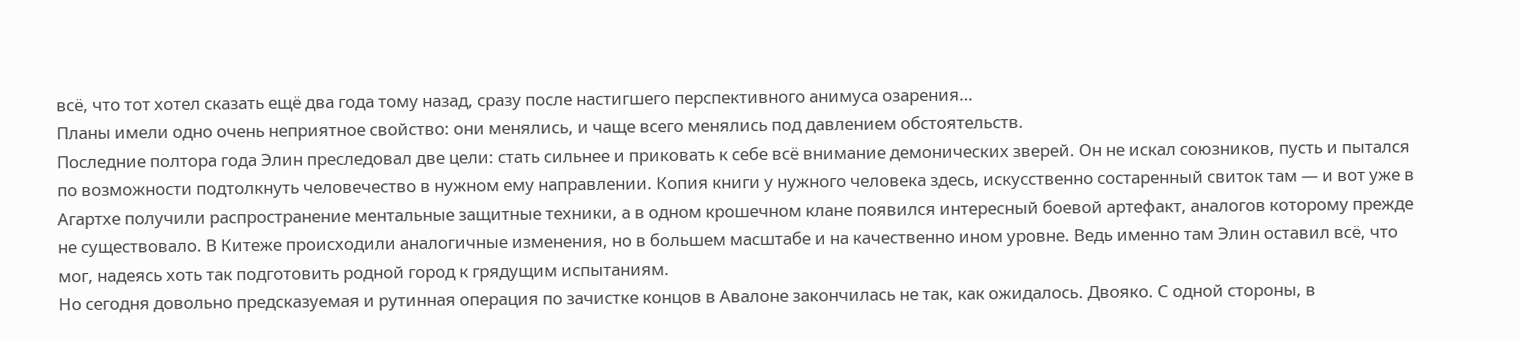всё, что тот хотел сказать ещё два года тому назад, сразу после настигшего перспективного анимуса озарения…
Планы имели одно очень неприятное свойство: они менялись, и чаще всего менялись под давлением обстоятельств.
Последние полтора года Элин преследовал две цели: стать сильнее и приковать к себе всё внимание демонических зверей. Он не искал союзников, пусть и пытался по возможности подтолкнуть человечество в нужном ему направлении. Копия книги у нужного человека здесь, искусственно состаренный свиток там — и вот уже в Агартхе получили распространение ментальные защитные техники, а в одном крошечном клане появился интересный боевой артефакт, аналогов которому прежде не существовало. В Китеже происходили аналогичные изменения, но в большем масштабе и на качественно ином уровне. Ведь именно там Элин оставил всё, что мог, надеясь хоть так подготовить родной город к грядущим испытаниям.
Но сегодня довольно предсказуемая и рутинная операция по зачистке концов в Авалоне закончилась не так, как ожидалось. Двояко. С одной стороны, в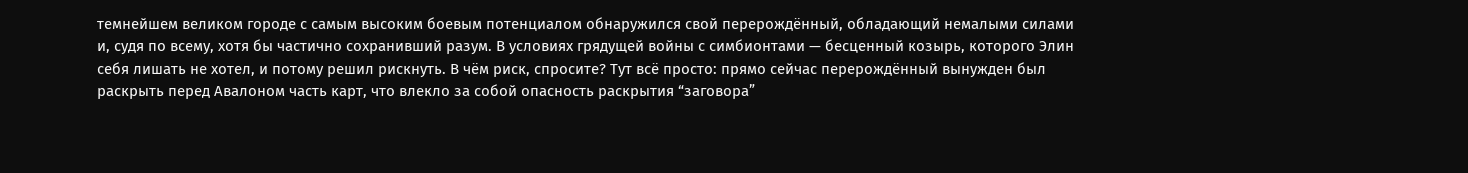темнейшем великом городе с самым высоким боевым потенциалом обнаружился свой перерождённый, обладающий немалыми силами и, судя по всему, хотя бы частично сохранивший разум. В условиях грядущей войны с симбионтами — бесценный козырь, которого Элин себя лишать не хотел, и потому решил рискнуть. В чём риск, спросите? Тут всё просто: прямо сейчас перерождённый вынужден был раскрыть перед Авалоном часть карт, что влекло за собой опасность раскрытия “заговора”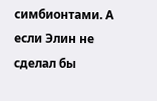симбионтами. А если Элин не сделал бы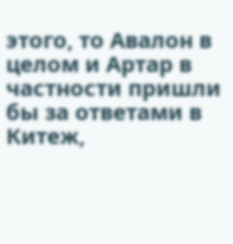этого, то Авалон в целом и Артар в частности пришли бы за ответами в Китеж,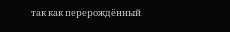так как перерождённый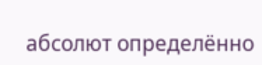абсолют определённо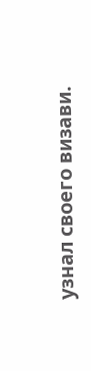узнал своего визави.